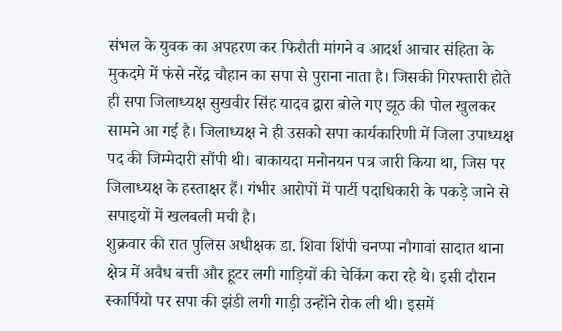संभल के युवक का अपहरण कर फिरौती मांगने व आदर्श आचार संहिता के मुकदमे में फंसे नरेंद्र चौहान का सपा से पुराना नाता है। जिसकी गिरफ्तारी होते ही सपा जिलाध्यक्ष सुखवीर सिंह यादव द्वारा बोले गए झूठ की पोल खुलकर सामने आ गई है। जिलाध्यक्ष ने ही उसको सपा कार्यकारिणी में जिला उपाध्यक्ष पद की जिम्मेदारी सौंपी थी। बाकायदा मनोनयन पत्र जारी किया था, जिस पर जिलाध्यक्ष के हस्ताक्षर हैं। गंभीर आरोपों में पार्टी पदाधिकारी के पकड़े जाने से सपाइयों में खलबली मची है।
शुक्रवार की रात पुलिस अधीक्षक डा. शिवा शिंपी चनप्पा नौगावां सादात थाना क्षेत्र में अवैध बत्ती और हूटर लगी गाड़ियों की चेकिंग करा रहे थे। इसी दौरान स्कार्पियो पर सपा की झंडी लगी गाड़ी उन्होंने रोक ली थी। इसमें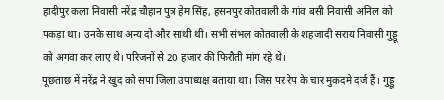हादीपुर कला निवासी नरेंद्र चौहान पुत्र हेम सिंह, हसनपुर कोतवाली के गांव बसी निवासी अनिल को पकड़ा था। उनके साथ अन्य दो और साथी थी। सभी संभल कोतवाली के शहजादी सराय निवासी गुड्डू को अगवा कर लाए थे। परिजनों से 20 हजार की फिरौती मांग रहे थे।
पूछताछ में नरेंद्र ने खुद को सपा जिला उपाध्यक्ष बताया था। जिस पर रेप के चार मुकदमे दर्ज हैं। गुड्डू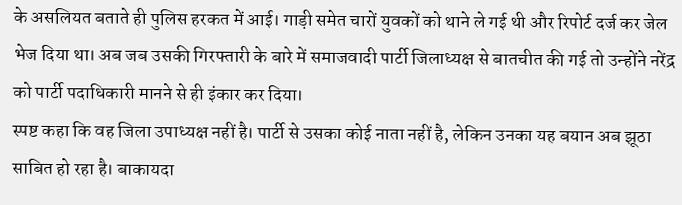के असलियत बताते ही पुलिस हरकत में आई। गाड़ी समेत चारों युवकों को थाने ले गई थी और रिपोर्ट दर्ज कर जेल भेज दिया था। अब जब उसकी गिरफ्तारी के बारे में समाजवादी पार्टी जिलाध्यक्ष से बातचीत की गई तो उन्होंने नरेंद्र को पार्टी पदाधिकारी मानने से ही इंकार कर दिया।
स्पष्ट कहा कि वह जिला उपाध्यक्ष नहीं है। पार्टी से उसका कोई नाता नहीं है, लेकिन उनका यह बयान अब झूठा साबित हो रहा है। बाकायदा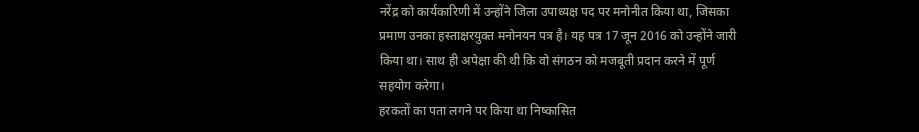नरेंद्र को कार्यकारिणी में उन्होंने जिला उपाध्यक्ष पद पर मनोनीत किया था, जिसका प्रमाण उनका हस्ताक्षरयुक्त मनोनयन पत्र है। यह पत्र 17 जून 2016 को उन्होंने जारी किया था। साथ ही अपेक्षा की थी कि वो संगठन को मजबूती प्रदान करने में पूर्ण सहयोग करेगा।
हरकतों का पता लगने पर किया था निष्कासित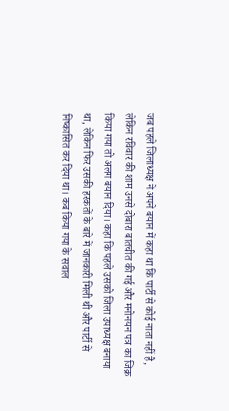जब पहले जिलाध्यक्ष ने अपने बयान में कहा था कि पार्टी से कोई नाता नहीं है, लेकिन रविवार की शाम उनसे दोबारा बातचीत की गई और मनोनयन पत्र का जिक्र किया गया तो अलग बयान दिया। कहा कि पहले उसको जिला उपाध्यक्ष बनाया था, लेकिन फिर उसकी हरकतों के बारे में जानकारी मिली थी और पार्टी से निष्कासित कर दिया था। कब किया गया के सवाल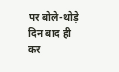पर बोले-थोड़े दिन बाद ही कर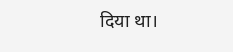दिया था।